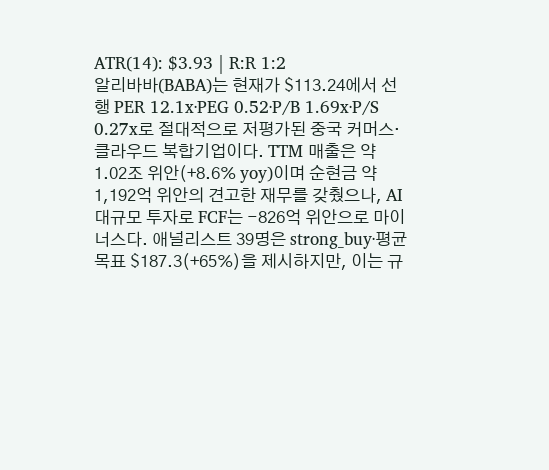ATR(14): $3.93 | R:R 1:2
알리바바(BABA)는 현재가 $113.24에서 선행 PER 12.1x·PEG 0.52·P/B 1.69x·P/S 0.27x로 절대적으로 저평가된 중국 커머스·클라우드 복합기업이다. TTM 매출은 약 1.02조 위안(+8.6% yoy)이며 순현금 약 1,192억 위안의 견고한 재무를 갖췄으나, AI 대규모 투자로 FCF는 −826억 위안으로 마이너스다. 애널리스트 39명은 strong_buy·평균목표 $187.3(+65%)을 제시하지만, 이는 규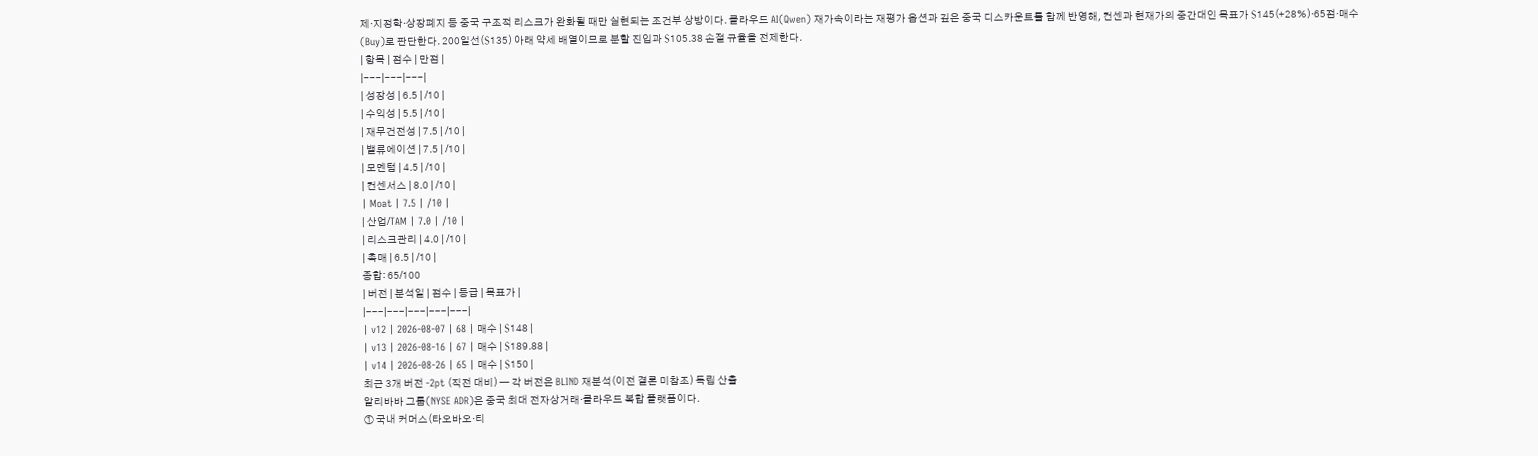제·지정학·상장폐지 등 중국 구조적 리스크가 완화될 때만 실현되는 조건부 상방이다. 클라우드 AI(Qwen) 재가속이라는 재평가 옵션과 깊은 중국 디스카운트를 함께 반영해, 컨센과 현재가의 중간대인 목표가 $145(+28%)·65점·매수(Buy)로 판단한다. 200일선($135) 아래 약세 배열이므로 분할 진입과 $105.38 손절 규율을 전제한다.
| 항목 | 점수 | 만점 |
|---|---|---|
| 성장성 | 6.5 | /10 |
| 수익성 | 5.5 | /10 |
| 재무건전성 | 7.5 | /10 |
| 밸류에이션 | 7.5 | /10 |
| 모멘텀 | 4.5 | /10 |
| 컨센서스 | 8.0 | /10 |
| Moat | 7.5 | /10 |
| 산업/TAM | 7.0 | /10 |
| 리스크관리 | 4.0 | /10 |
| 촉매 | 6.5 | /10 |
종합: 65/100
| 버전 | 분석일 | 점수 | 등급 | 목표가 |
|---|---|---|---|---|
| v12 | 2026-08-07 | 68 | 매수 | $148 |
| v13 | 2026-08-16 | 67 | 매수 | $189.88 |
| v14 | 2026-08-26 | 65 | 매수 | $150 |
최근 3개 버전 -2pt (직전 대비) — 각 버전은 BLIND 재분석(이전 결론 미참조) 독립 산출
알리바바 그룹(NYSE ADR)은 중국 최대 전자상거래·클라우드 복합 플랫폼이다.
① 국내 커머스(타오바오·티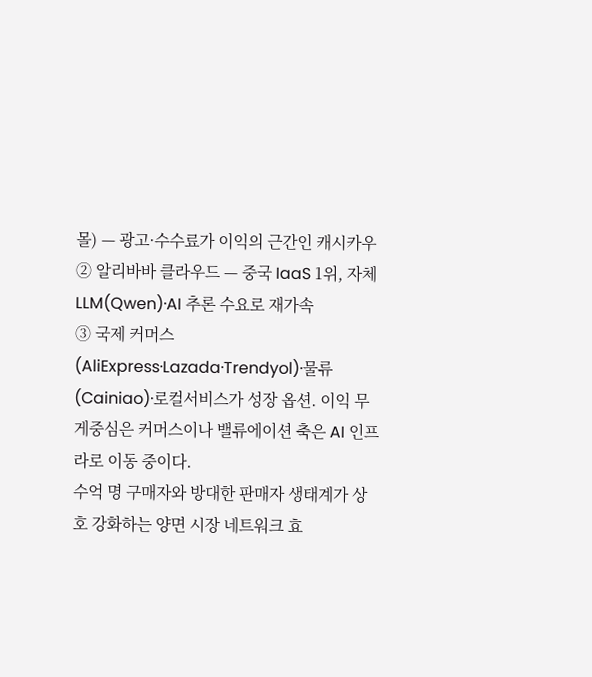몰) — 광고·수수료가 이익의 근간인 캐시카우
② 알리바바 클라우드 — 중국 IaaS 1위, 자체 LLM(Qwen)·AI 추론 수요로 재가속
③ 국제 커머스(AliExpress·Lazada·Trendyol)·물류(Cainiao)·로컬서비스가 성장 옵션. 이익 무게중심은 커머스이나 밸류에이션 축은 AI 인프라로 이동 중이다.
수억 명 구매자와 방대한 판매자 생태계가 상호 강화하는 양면 시장 네트워크 효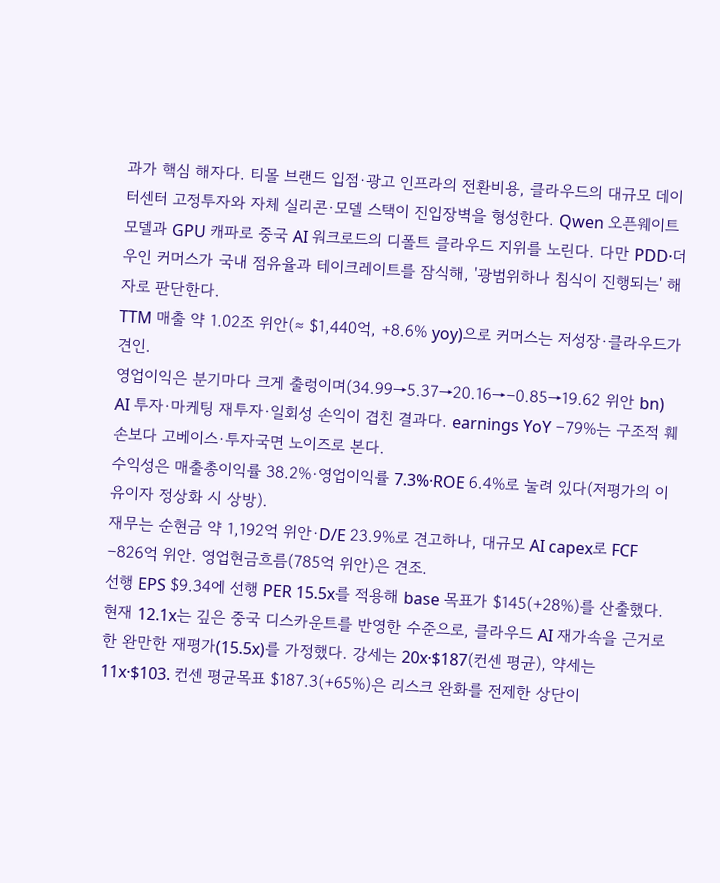과가 핵심 해자다. 티몰 브랜드 입점·광고 인프라의 전환비용, 클라우드의 대규모 데이터센터 고정투자와 자체 실리콘·모델 스택이 진입장벽을 형성한다. Qwen 오픈웨이트 모델과 GPU 캐파로 중국 AI 워크로드의 디폴트 클라우드 지위를 노린다. 다만 PDD·더우인 커머스가 국내 점유율과 테이크레이트를 잠식해, '광범위하나 침식이 진행되는' 해자로 판단한다.
TTM 매출 약 1.02조 위안(≈ $1,440억, +8.6% yoy)으로 커머스는 저성장·클라우드가 견인.
영업이익은 분기마다 크게 출렁이며(34.99→5.37→20.16→−0.85→19.62 위안 bn) AI 투자·마케팅 재투자·일회성 손익이 겹친 결과다. earnings YoY −79%는 구조적 훼손보다 고베이스·투자국면 노이즈로 본다.
수익성은 매출총이익률 38.2%·영업이익률 7.3%·ROE 6.4%로 눌려 있다(저평가의 이유이자 정상화 시 상방).
재무는 순현금 약 1,192억 위안·D/E 23.9%로 견고하나, 대규모 AI capex로 FCF −826억 위안. 영업현금흐름(785억 위안)은 견조.
선행 EPS $9.34에 선행 PER 15.5x를 적용해 base 목표가 $145(+28%)를 산출했다. 현재 12.1x는 깊은 중국 디스카운트를 반영한 수준으로, 클라우드 AI 재가속을 근거로 한 완만한 재평가(15.5x)를 가정했다. 강세는 20x·$187(컨센 평균), 약세는 11x·$103. 컨센 평균목표 $187.3(+65%)은 리스크 완화를 전제한 상단이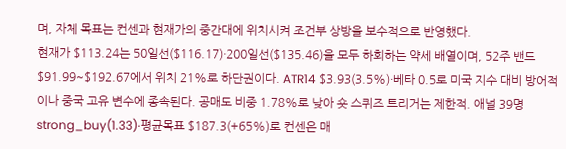며, 자체 목표는 컨센과 현재가의 중간대에 위치시켜 조건부 상방을 보수적으로 반영했다.
현재가 $113.24는 50일선($116.17)·200일선($135.46)을 모두 하회하는 약세 배열이며, 52주 밴드 $91.99~$192.67에서 위치 21%로 하단권이다. ATR14 $3.93(3.5%)·베타 0.5로 미국 지수 대비 방어적이나 중국 고유 변수에 종속된다. 공매도 비중 1.78%로 낮아 숏 스퀴즈 트리거는 제한적. 애널 39명 strong_buy(1.33)·평균목표 $187.3(+65%)로 컨센은 매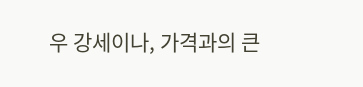우 강세이나, 가격과의 큰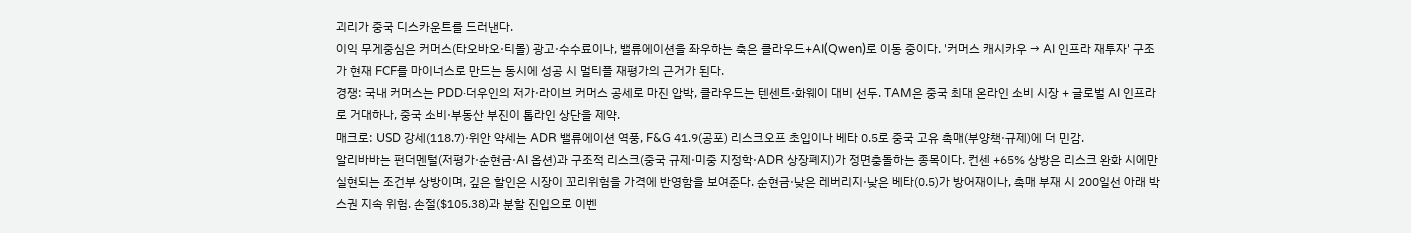괴리가 중국 디스카운트를 드러낸다.
이익 무게중심은 커머스(타오바오·티몰) 광고·수수료이나, 밸류에이션을 좌우하는 축은 클라우드+AI(Qwen)로 이동 중이다. '커머스 캐시카우 → AI 인프라 재투자' 구조가 현재 FCF를 마이너스로 만드는 동시에 성공 시 멀티플 재평가의 근거가 된다.
경쟁: 국내 커머스는 PDD·더우인의 저가·라이브 커머스 공세로 마진 압박, 클라우드는 텐센트·화웨이 대비 선두. TAM은 중국 최대 온라인 소비 시장 + 글로벌 AI 인프라로 거대하나, 중국 소비·부동산 부진이 톱라인 상단을 제약.
매크로: USD 강세(118.7)·위안 약세는 ADR 밸류에이션 역풍, F&G 41.9(공포) 리스크오프 초입이나 베타 0.5로 중국 고유 촉매(부양책·규제)에 더 민감.
알리바바는 펀더멘털(저평가·순현금·AI 옵션)과 구조적 리스크(중국 규제·미중 지정학·ADR 상장폐지)가 정면충돌하는 종목이다. 컨센 +65% 상방은 리스크 완화 시에만 실현되는 조건부 상방이며, 깊은 할인은 시장이 꼬리위험을 가격에 반영함을 보여준다. 순현금·낮은 레버리지·낮은 베타(0.5)가 방어재이나, 촉매 부재 시 200일선 아래 박스권 지속 위험. 손절($105.38)과 분할 진입으로 이벤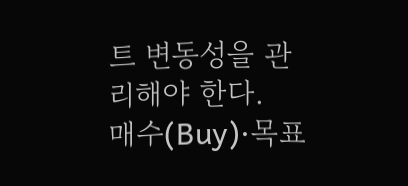트 변동성을 관리해야 한다.
매수(Buy)·목표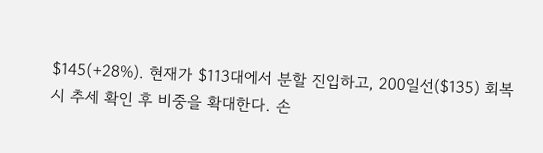$145(+28%). 현재가 $113대에서 분할 진입하고, 200일선($135) 회복 시 추세 확인 후 비중을 확대한다. 손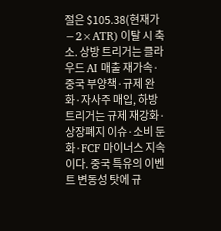절은 $105.38(현재가 −2×ATR) 이탈 시 축소. 상방 트리거는 클라우드 AI 매출 재가속·중국 부양책·규제 완화·자사주 매입, 하방 트리거는 규제 재강화·상장폐지 이슈·소비 둔화·FCF 마이너스 지속이다. 중국 특유의 이벤트 변동성 탓에 규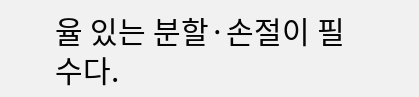율 있는 분할·손절이 필수다.